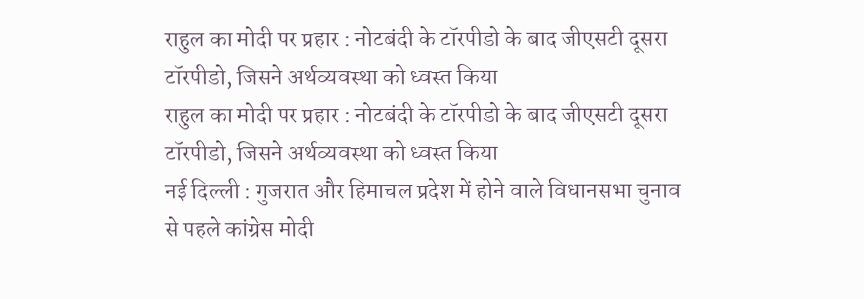राहुल का मोदी पर प्रहार : नोटबंदी के टॉरपीडो के बाद जीएसटी दूसरा टॉरपीडो, जिसने अर्थव्यवस्था को ध्वस्त किया
राहुल का मोदी पर प्रहार : नोटबंदी के टॉरपीडो के बाद जीएसटी दूसरा टॉरपीडो, जिसने अर्थव्यवस्था को ध्वस्त किया
नई दिल्ली : गुजरात और हिमाचल प्रदेश में होने वाले विधानसभा चुनाव से पहले कांग्रेस मोदी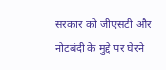सरकार को जीएसटी और नोटबंदी के मुद्दे पर घेरने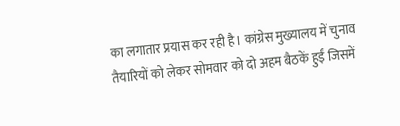का लगातार प्रयास कर रही है। कांग्रेस मुख्यालय में चुनाव तैयारियों को लेकर सोमवार को दो अहम बैठकें हुईं जिसमें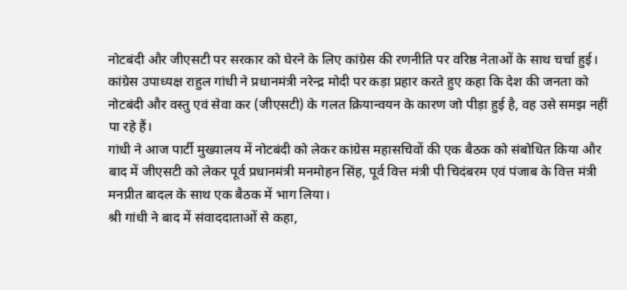नोटबंदी और जीएसटी पर सरकार को घेरने के लिए कांग्रेस की रणनीति पर वरिष्ठ नेताओं के साथ चर्चा हुई।
कांग्रेस उपाध्यक्ष राहुल गांधी ने प्रधानमंत्री नरेन्द्र मोदी पर कड़ा प्रहार करते हुए कहा कि देश की जनता को नोटबंदी और वस्तु एवं सेवा कर (जीएसटी) के गलत क्रियान्वयन के कारण जो पीड़ा हुई है, वह उसे समझ नहीं पा रहे हैं।
गांधी ने आज पार्टी मुख्यालय में नोटबंदी को लेकर कांग्रेस महासचिवों की एक बैठक को संबोधित किया और बाद में जीएसटी को लेकर पूर्व प्रधानमंत्री मनमोहन सिंह, पूर्व वित्त मंत्री पी चिदंबरम एवं पंजाब के वित्त मंत्री मनप्रीत बादल के साथ एक बैठक में भाग लिया।
श्री गांधी ने बाद में संवाददाताओं से कहा,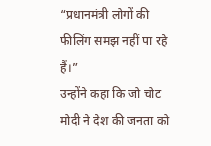“प्रधानमंत्री लोगों की फीलिंग समझ नहीं पा रहे हैं।”
उन्होंने कहा कि जो चोट मोदी ने देश की जनता को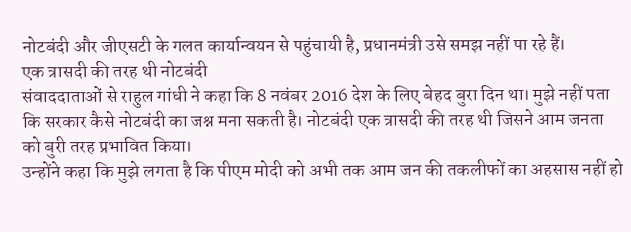नोटबंदी और जीएसटी के गलत कार्यान्वयन से पहुंचायी है, प्रधानमंत्री उसे समझ नहीं पा रहे हैं।
एक त्रासदी की तरह थी नोटबंदी
संवाददाताओं से राहुल गांधी ने कहा कि 8 नवंबर 2016 देश के लिए बेहद बुरा दिन था। मुझे नहीं पता कि सरकार कैसे नोटबंदी का जश्न मना सकती है। नोटबंदी एक त्रासदी की तरह थी जिसने आम जनता को बुरी तरह प्रभावित किया।
उन्होंने कहा कि मुझे लगता है कि पीएम मोदी को अभी तक आम जन की तकलीफों का अहसास नहीं हो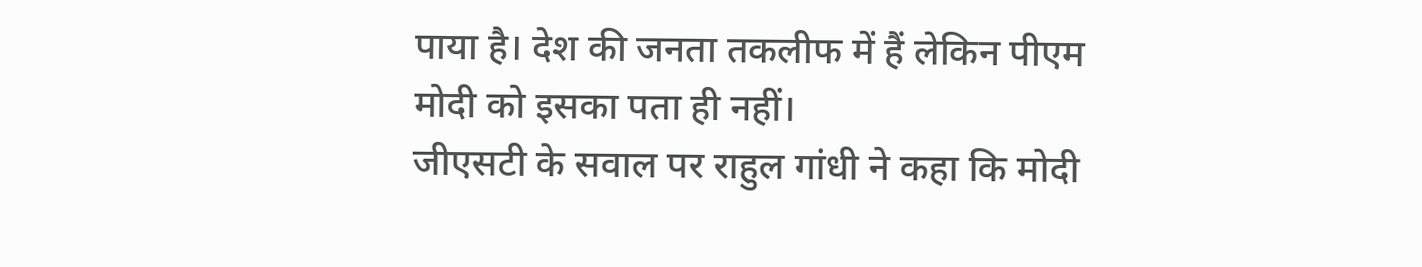पाया है। देश की जनता तकलीफ में हैं लेकिन पीएम मोदी को इसका पता ही नहीं।
जीएसटी के सवाल पर राहुल गांधी ने कहा कि मोदी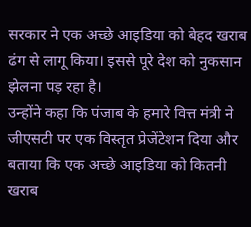सरकार ने एक अच्छे आइडिया को बेहद खराब ढंग से लागू किया। इससे पूरे देश को नुकसान झेलना पड़ रहा है।
उन्होंने कहा कि पंजाब के हमारे वित्त मंत्री ने जीएसटी पर एक विस्तृत प्रेजेंटेशन दिया और बताया कि एक अच्छे आइडिया को कितनी खराब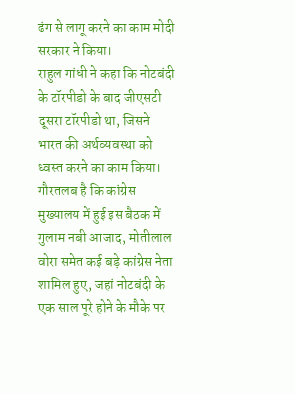ढंग से लागू करने का काम मोदी सरकार ने किया।
राहुल गांधी ने कहा कि नोटबंदी के टॉरपीडो के बाद जीएसटी दूसरा टॉरपीडो था, जिसने भारत की अर्थव्यवस्था को ध्वस्त करने का काम किया।
गौरतलब है कि कांग्रेस मुख्यालय में हुई इस बैठक में गुलाम नबी आजाद, मोतीलाल वोरा समेत कई बड़े कांग्रेस नेता शामिल हुए, जहां नोटबंदी के एक साल पूरे होने के मौके पर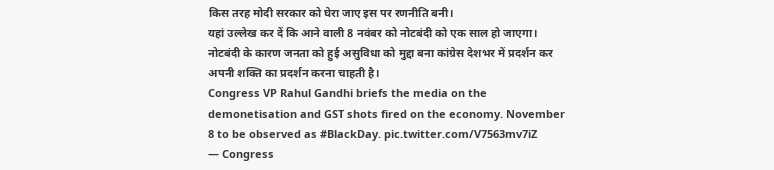किस तरह मोदी सरकार को घेरा जाए इस पर रणनीति बनी।
यहां उल्लेख कर दें कि आने वाली 8 नवंबर को नोटबंदी को एक साल हो जाएगा। नोटबंदी के कारण जनता को हुई असुविधा को मुद्दा बना कांग्रेस देशभर में प्रदर्शन कर अपनी शक्ति का प्रदर्शन करना चाहती है।
Congress VP Rahul Gandhi briefs the media on the demonetisation and GST shots fired on the economy. November 8 to be observed as #BlackDay. pic.twitter.com/V7563mv7iZ
— Congress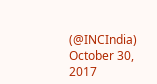(@INCIndia) October 30, 2017